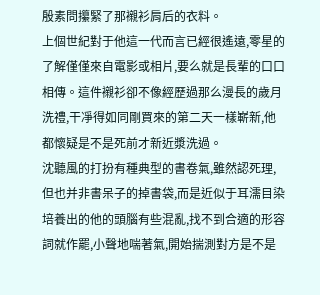殷素問攥緊了那襯衫肩后的衣料。
上個世紀對于他這一代而言已經很遙遠,零星的了解僅僅來自電影或相片,要么就是長輩的口口相傳。這件襯衫卻不像經歷過那么漫長的歲月洗禮,干凈得如同剛買來的第二天一樣嶄新,他都懷疑是不是死前才新近漿洗過。
沈聽風的打扮有種典型的書卷氣,雖然認死理,但也并非書呆子的掉書袋,而是近似于耳濡目染培養出的他的頭腦有些混亂,找不到合適的形容詞就作罷,小聲地喘著氣,開始揣測對方是不是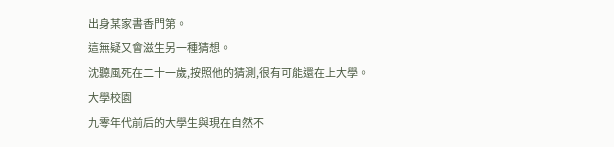出身某家書香門第。
這無疑又會滋生另一種猜想。
沈聽風死在二十一歲,按照他的猜測,很有可能還在上大學。
大學校園
九零年代前后的大學生與現在自然不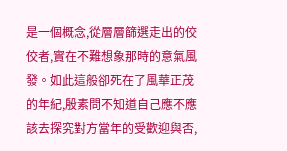是一個概念,從層層篩選走出的佼佼者,實在不難想象那時的意氣風發。如此這般卻死在了風華正茂的年紀,殷素問不知道自己應不應該去探究對方當年的受歡迎與否,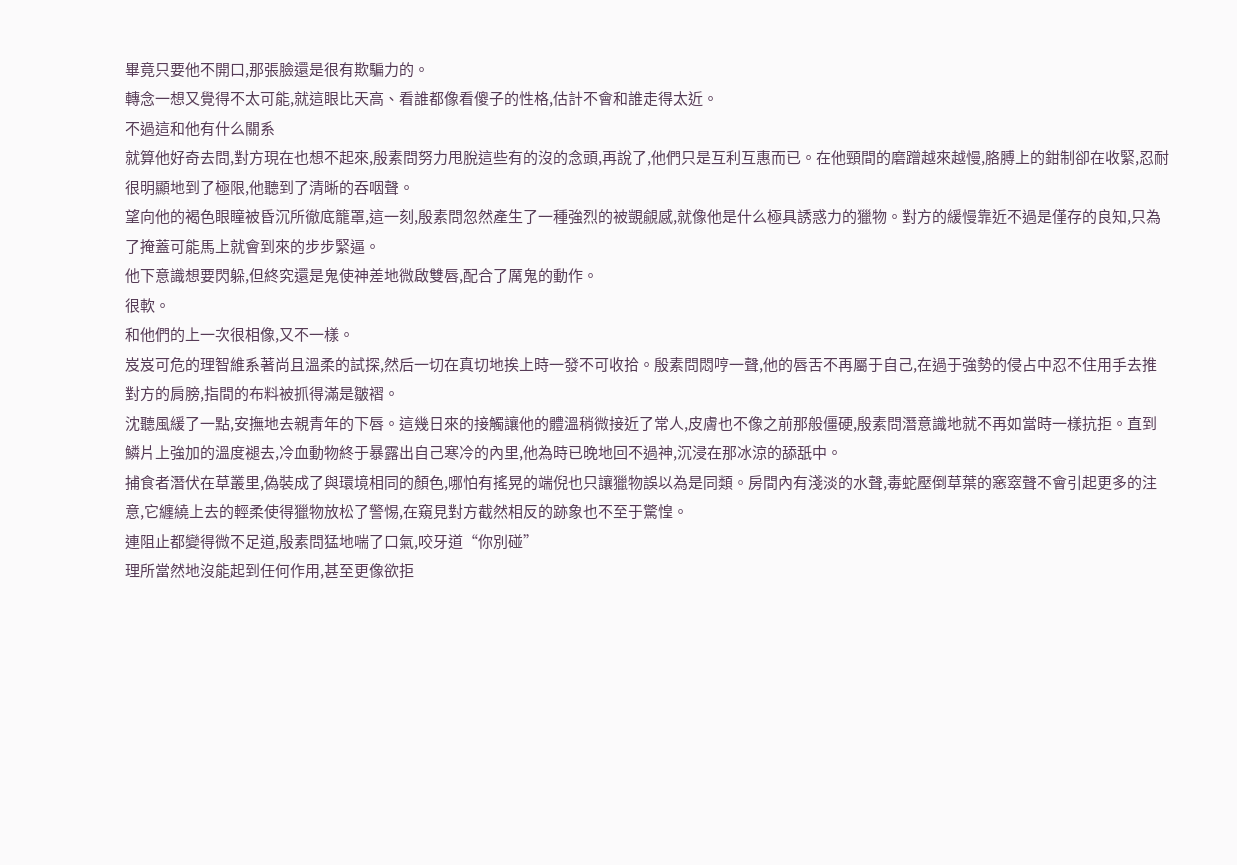畢竟只要他不開口,那張臉還是很有欺騙力的。
轉念一想又覺得不太可能,就這眼比天高、看誰都像看傻子的性格,估計不會和誰走得太近。
不過這和他有什么關系
就算他好奇去問,對方現在也想不起來,殷素問努力甩脫這些有的沒的念頭,再說了,他們只是互利互惠而已。在他頸間的磨蹭越來越慢,胳膊上的鉗制卻在收緊,忍耐很明顯地到了極限,他聽到了清晰的吞咽聲。
望向他的褐色眼瞳被昏沉所徹底籠罩,這一刻,殷素問忽然產生了一種強烈的被覬覦感,就像他是什么極具誘惑力的獵物。對方的緩慢靠近不過是僅存的良知,只為了掩蓋可能馬上就會到來的步步緊逼。
他下意識想要閃躲,但終究還是鬼使神差地微啟雙唇,配合了厲鬼的動作。
很軟。
和他們的上一次很相像,又不一樣。
岌岌可危的理智維系著尚且溫柔的試探,然后一切在真切地挨上時一發不可收拾。殷素問悶哼一聲,他的唇舌不再屬于自己,在過于強勢的侵占中忍不住用手去推對方的肩膀,指間的布料被抓得滿是皺褶。
沈聽風緩了一點,安撫地去親青年的下唇。這幾日來的接觸讓他的體溫稍微接近了常人,皮膚也不像之前那般僵硬,殷素問潛意識地就不再如當時一樣抗拒。直到鱗片上強加的溫度褪去,冷血動物終于暴露出自己寒冷的內里,他為時已晚地回不過神,沉浸在那冰涼的舔舐中。
捕食者潛伏在草叢里,偽裝成了與環境相同的顏色,哪怕有搖晃的端倪也只讓獵物誤以為是同類。房間內有淺淡的水聲,毒蛇壓倒草葉的窸窣聲不會引起更多的注意,它纏繞上去的輕柔使得獵物放松了警惕,在窺見對方截然相反的跡象也不至于驚惶。
連阻止都變得微不足道,殷素問猛地喘了口氣,咬牙道“你別碰”
理所當然地沒能起到任何作用,甚至更像欲拒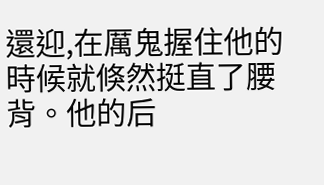還迎,在厲鬼握住他的時候就倏然挺直了腰背。他的后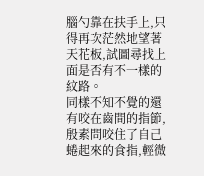腦勺靠在扶手上,只得再次茫然地望著天花板,試圖尋找上面是否有不一樣的紋路。
同樣不知不覺的還有咬在齒間的指節,殷素問咬住了自己蜷起來的食指,輕微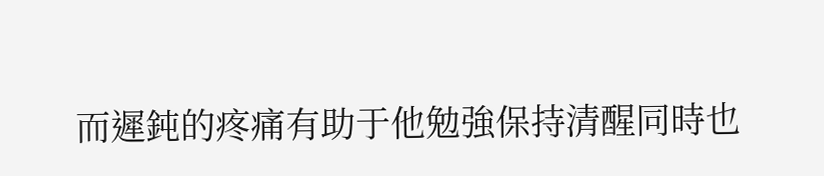而遲鈍的疼痛有助于他勉強保持清醒同時也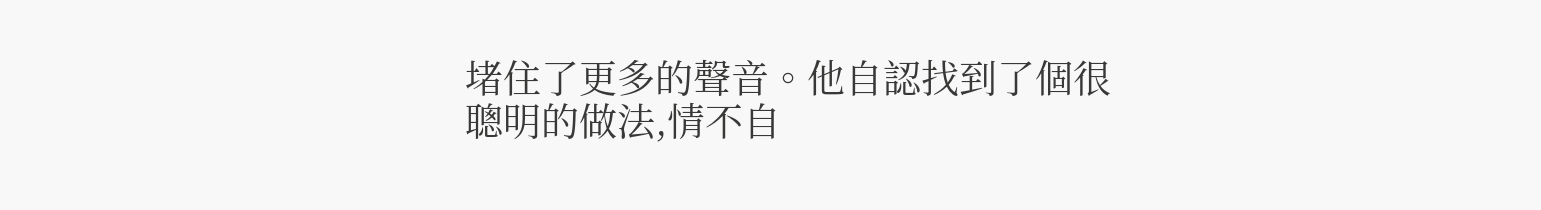堵住了更多的聲音。他自認找到了個很聰明的做法,情不自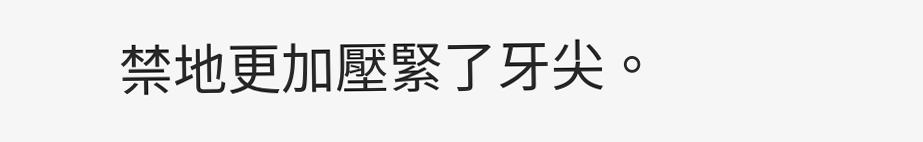禁地更加壓緊了牙尖。